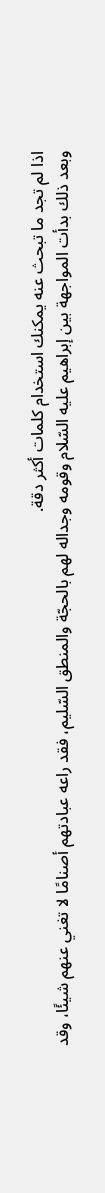اذا لم تجد ما تبحث عنه يمكنك استخدام كلمات أكثر دقة.
وبعد ذلك بدأت المواجهة بين إبراهيم عليه السّلام وقومه وجداله لهم بالحجّة والمنطق السّليم، فقد راعه عبادتهم أصنامًا لا تغني عنهم شيئًا، وقد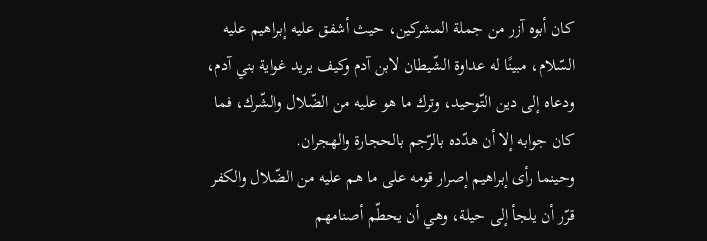كان أبوه آزر من جملة المشركين، حيث أشفق عليه إبراهيم عليه السّلام، مبينًا له عداوة الشّيطان لابن آدم وكيف يريد غواية بني آدم، ودعاه إلى دين التّوحيد، وترك ما هو عليه من الضّلال والشّرك، فما كان جوابه إلا أن هدّده بالرّجم بالحجارة والهجران.
وحينما رأى إبراهيم إصرار قومه على ما هم عليه من الضّلال والكفر قرّر أن يلجأ إلى حيلة، وهي أن يحطّم أصنامهم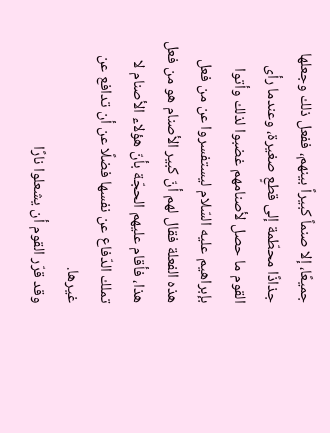جميعًا، إلا صنماً كبيراً بينهم، ففعل ذلك وجعلها جذاذًا محطّمة إلى قطعٍ صغيرة، وعندما رأى القوم ما حصل لأصنامهم غضبوا لذلك وأتوا بإبراهيم عليه السّلام ليستفسروا عن من فعل هذه الفعلة فقال لهم أنّ كبير الأصنام هو من فعل هذا، فأقام عليهم الحجّة بأنّ هؤلاء الأصنام لا تملك الدّفاع عن نفسها فضلًا عن أن تدافع عن غيرها.
وقد قرّر القوم أن يشعلوا نارًا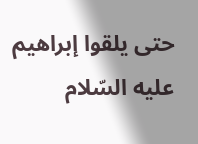حتى يلقوا إبراهيم عليه السّلام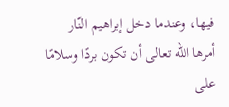فيها، وعندما دخل إبراهيم النّار أمرها الله تعالى أن تكون بردًا وسلامًا على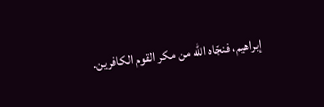إبراهيم، فنجّاه الله من مكر القوم الكافرين.